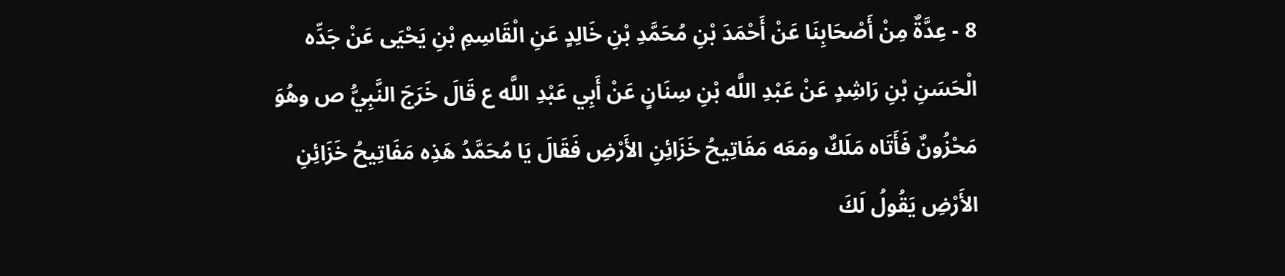8 - عِدَّةٌ مِنْ أَصْحَابِنَا عَنْ أَحْمَدَ بْنِ مُحَمَّدِ بْنِ خَالِدٍ عَنِ الْقَاسِمِ بْنِ يَحْيَى عَنْ جَدِّه الْحَسَنِ بْنِ رَاشِدٍ عَنْ عَبْدِ اللَّه بْنِ سِنَانٍ عَنْ أَبِي عَبْدِ اللَّه ع قَالَ خَرَجَ النَّبِيُّ ص وهُوَ مَحْزُونٌ فَأَتَاه مَلَكٌ ومَعَه مَفَاتِيحُ خَزَائِنِ الأَرْضِ فَقَالَ يَا مُحَمَّدُ هَذِه مَفَاتِيحُ خَزَائِنِ الأَرْضِ يَقُولُ لَكَ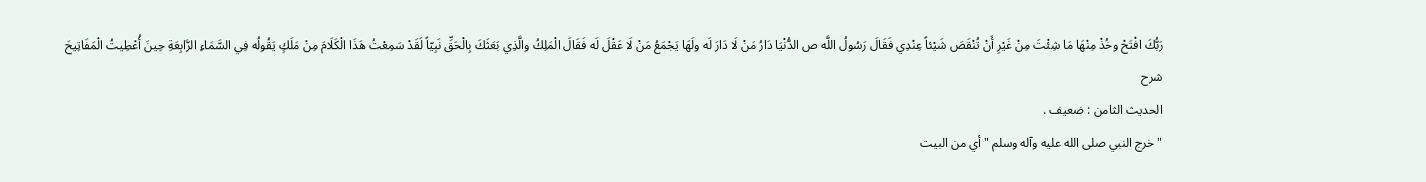رَبُّكَ افْتَحْ وخُذْ مِنْهَا مَا شِئْتَ مِنْ غَيْرِ أَنْ تُنْقَصَ شَيْئاً عِنْدِي فَقَالَ رَسُولُ اللَّه ص الدُّنْيَا دَارُ مَنْ لَا دَارَ لَه ولَهَا يَجْمَعُ مَنْ لَا عَقْلَ لَه فَقَالَ الْمَلِكُ والَّذِي بَعَثَكَ بِالْحَقِّ نَبِيّاً لَقَدْ سَمِعْتُ هَذَا الْكَلَامَ مِنْ مَلَكٍ يَقُولُه فِي السَّمَاءِ الرَّابِعَةِ حِينَ أُعْطِيتُ الْمَفَاتِيحَ
شرح
الحديث الثامن : ضعيف .
" خرج النبي صلى الله عليه وآله وسلم " أي من البيت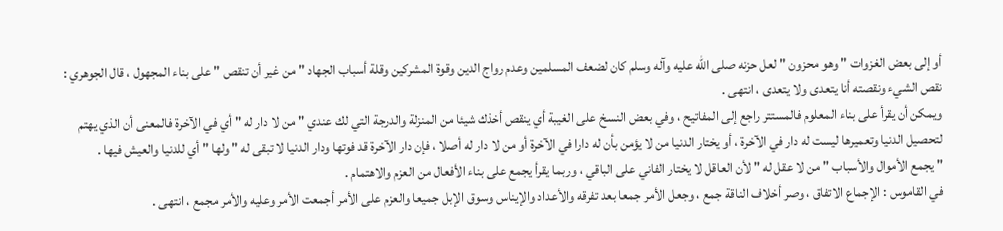أو إلى بعض الغزوات " وهو محزون " لعل حزنه صلى الله عليه وآله وسلم كان لضعف المسلمين وعدم رواج الدين وقوة المشركين وقلة أسباب الجهاد " من غير أن تنقص " على بناء المجهول ، قال الجوهري : نقص الشيء ونقصته أنا يتعدى ولا يتعدى ، انتهى .
ويمكن أن يقرأ على بناء المعلوم فالمستتر راجع إلى المفاتيح ، وفي بعض النسخ على الغيبة أي ينقص أخذك شيئا من المنزلة والدرجة التي لك عندي " من لا دار له " أي في الآخرة فالمعنى أن الذي يهتم لتحصيل الدنيا وتعميرها ليست له دار في الآخرة ، أو يختار الدنيا من لا يؤمن بأن له دارا في الآخرة أو من لا دار له أصلا ، فإن دار الآخرة قد فوتها ودار الدنيا لا تبقى له " ولها " أي للدنيا والعيش فيها .
" يجمع الأموال والأسباب " من لا عقل له " لأن العاقل لا يختار الفاني على الباقي ، وربما يقرأ يجمع على بناء الأفعال من العزم والاهتمام .
في القاموس : الإجماع الاتفاق ، وصر أخلاف الناقة جمع ، وجعل الأمر جمعا بعد تفرقه والأعداد والإيناس وسوق الإبل جميعا والعزم على الأمر أجمعت الأمر وعليه والأمر مجمع ، انتهى .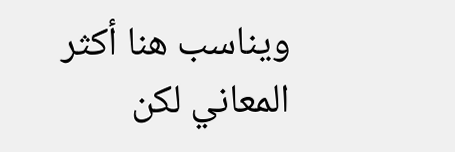ويناسب هنا أكثر المعاني لكن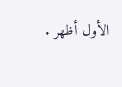الأول أظهر .